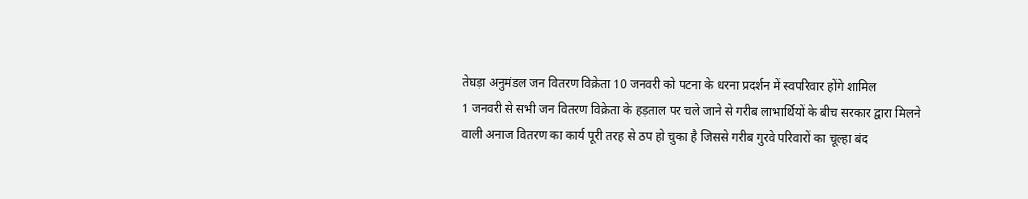तेघड़ा अनुमंडल जन वितरण विक्रेता 10 जनवरी को पटना के धरना प्रदर्शन में स्वपरिवार होंगे शामिल
1 जनवरी से सभी जन वितरण विक्रेता के हड़ताल पर चले जाने से गरीब लाभार्थियों के बीच सरकार द्वारा मिलने वाली अनाज वितरण का कार्य पूरी तरह से ठप हो चुका है जिससे गरीब गुरवे परिवारों का चूल्हा बंद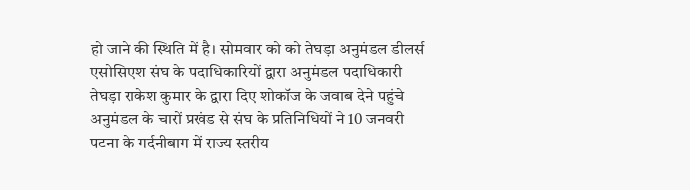हो जाने की स्थिति में है। सोमवार को को तेघड़ा अनुमंडल डीलर्स एसोसिएश संघ के पदाधिकारियों द्वारा अनुमंडल पदाधिकारी तेघड़ा राकेश कुमार के द्वारा दिए शोकॉज के जवाब देने पहुंचे अनुमंडल के चारों प्रखंड से संघ के प्रतिनिधियों ने 10 जनवरी पटना के गर्दनीबाग में राज्य स्तरीय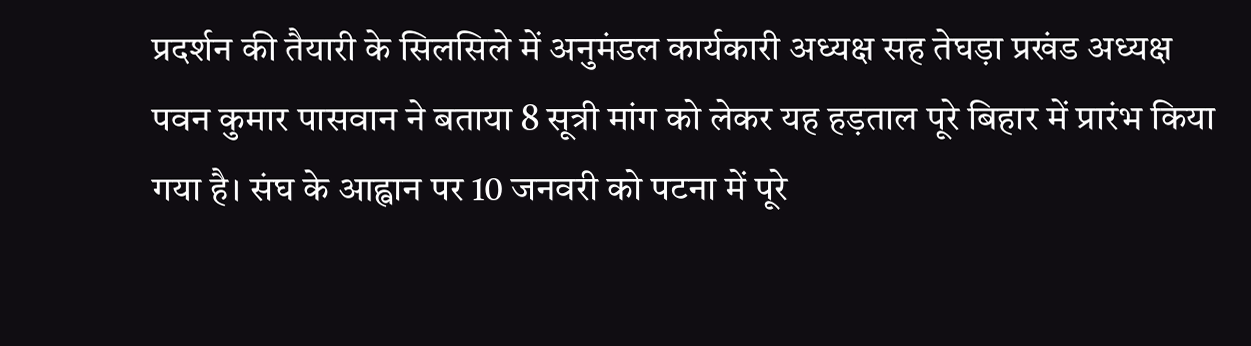प्रदर्शन की तैयारी के सिलसिले में अनुमंडल कार्यकारी अध्यक्ष सह तेघड़ा प्रखंड अध्यक्ष पवन कुमार पासवान ने बताया 8 सूत्री मांग को लेकर यह हड़ताल पूरे बिहार में प्रारंभ किया गया है। संघ के आह्वान पर 10 जनवरी को पटना में पूरे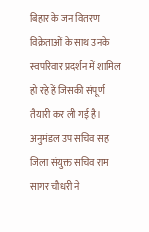बिहार के जन वितरण विक्रेताओं के साथ उनके स्वपरिवार प्रदर्शन में शामिल हो रहे हें जिसकी संपूर्ण तैयारी कर ली गई है।
अनुमंडल उप सचिव सह जिला संयुक्त सचिव राम सागर चौधरी ने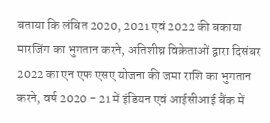बताया कि लंबित 2020, 2021 एवं 2022 की बकाया मारजिंग का भुगतान करने, अतिशीघ्र विक्रेताओं द्वारा दिसंबर 2022 का एन एफ एसए योजना की जमा राशि का भुगतान करने, वर्ष 2020 - 21 में इंडियन एवं आईसीआई बैंक में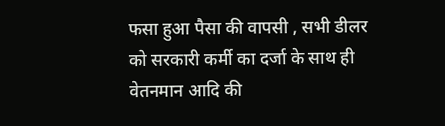फसा हुआ पैसा की वापसी , सभी डीलर को सरकारी कर्मी का दर्जा के साथ ही वेतनमान आदि की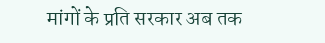मांगों के प्रति सरकार अब तक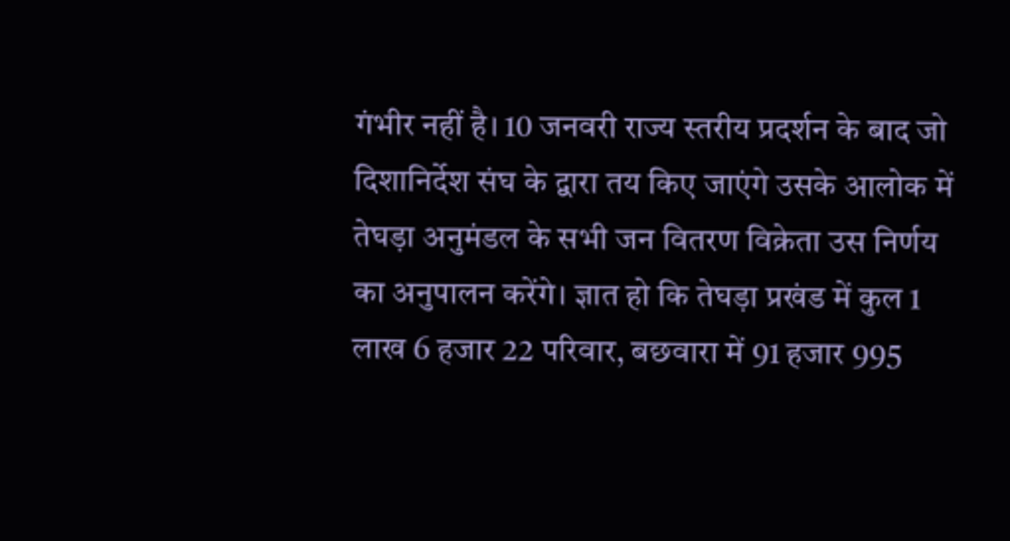गंभीर नहीं है। 10 जनवरी राज्य स्तरीय प्रदर्शन के बाद जो दिशानिर्देश संघ के द्वारा तय किए जाएंगे उसके आलोक में तेघड़ा अनुमंडल के सभी जन वितरण विक्रेता उस निर्णय का अनुपालन करेंगे। ज्ञात हो कि तेघड़ा प्रखंड में कुल 1 लाख 6 हजार 22 परिवार, बछवारा में 91 हजार 995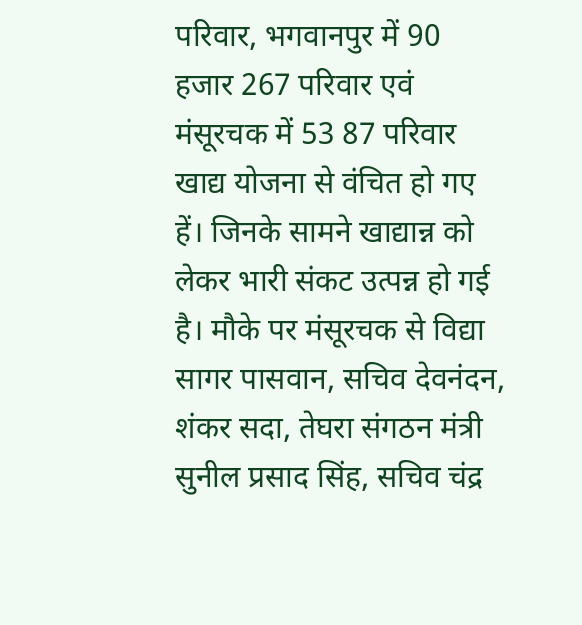परिवार, भगवानपुर में 90 हजार 267 परिवार एवं मंसूरचक में 53 87 परिवार खाद्य योजना से वंचित हो गए हें। जिनके सामने खाद्यान्न को लेकर भारी संकट उत्पन्न हो गई है। मौके पर मंसूरचक से विद्या सागर पासवान, सचिव देवनंदन, शंकर सदा, तेघरा संगठन मंत्री सुनील प्रसाद सिंह, सचिव चंद्र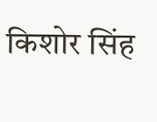किशोर सिंह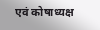एवं कोषाध्यक्ष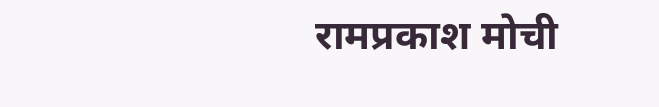रामप्रकाश मोची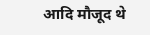आदि मौजूद थे